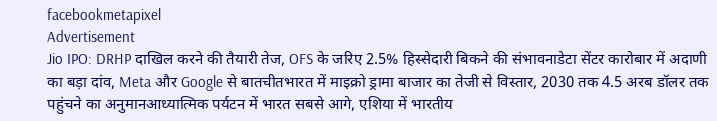facebookmetapixel
Advertisement
Jio IPO: DRHP दाखिल करने की तैयारी तेज, OFS के जरिए 2.5% हिस्सेदारी बिकने की संभावनाडेटा सेंटर कारोबार में अदाणी का बड़ा दांव, Meta और Google से बातचीतभारत में माइक्रो ड्रामा बाजार का तेजी से विस्तार, 2030 तक 4.5 अरब डॉलर तक पहुंचने का अनुमानआध्यात्मिक पर्यटन में भारत सबसे आगे, एशिया में भारतीय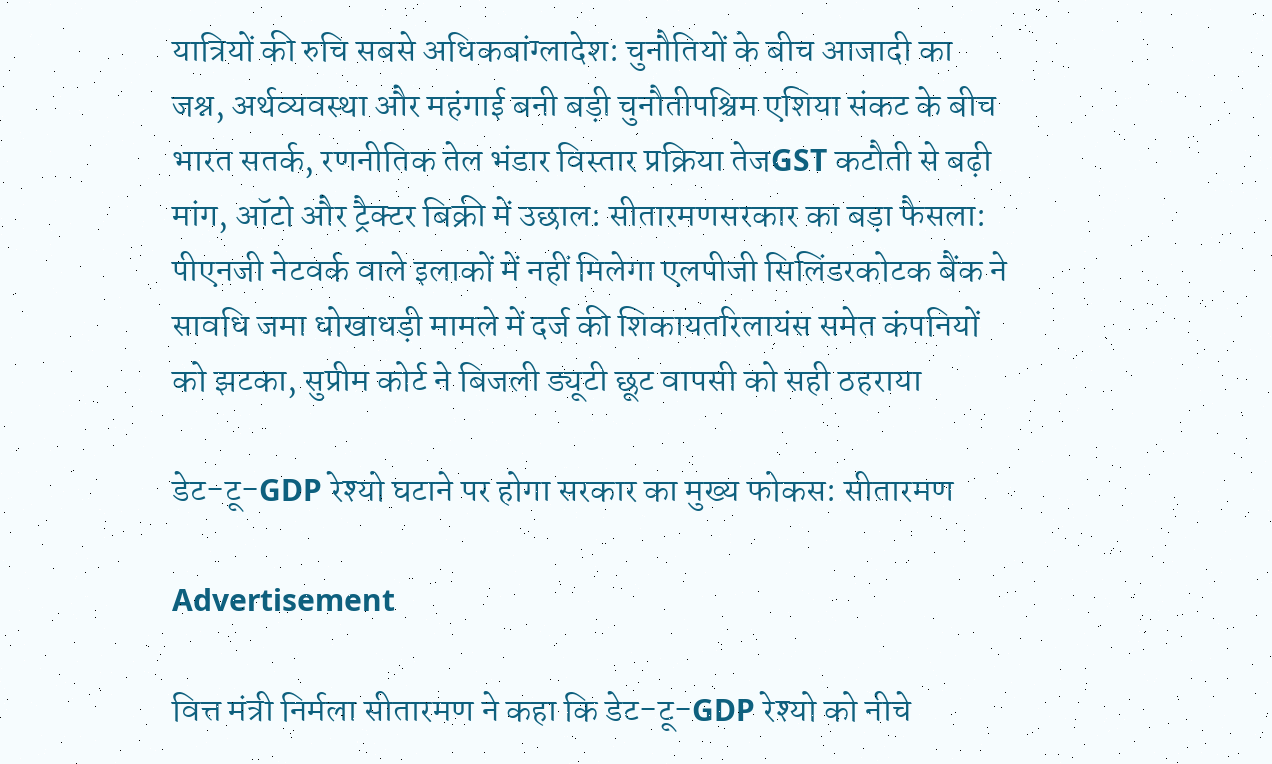यात्रियों की रुचि सबसे अधिकबांग्लादेश: चुनौतियों के बीच आजादी का जश्न, अर्थव्यवस्था और महंगाई बनी बड़ी चुनौतीपश्चिम एशिया संकट के बीच भारत सतर्क, रणनीतिक तेल भंडार विस्तार प्रक्रिया तेजGST कटौती से बढ़ी मांग, ऑटो और ट्रैक्टर बिक्री में उछाल: सीतारमणसरकार का बड़ा फैसला: पीएनजी नेटवर्क वाले इलाकों में नहीं मिलेगा एलपीजी सिलिंडरकोटक बैंक ने सावधि जमा धोखाधड़ी मामले में दर्ज की शिकायतरिलायंस समेत कंपनियों को झटका, सुप्रीम कोर्ट ने बिजली ड्यूटी छूट वापसी को सही ठहराया

डेट-टू-GDP रेश्यो घटाने पर होगा सरकार का मुख्य फोकस: सीतारमण

Advertisement

वित्त मंत्री निर्मला सीतारमण ने कहा कि डेट-टू-GDP रेश्यो को नीचे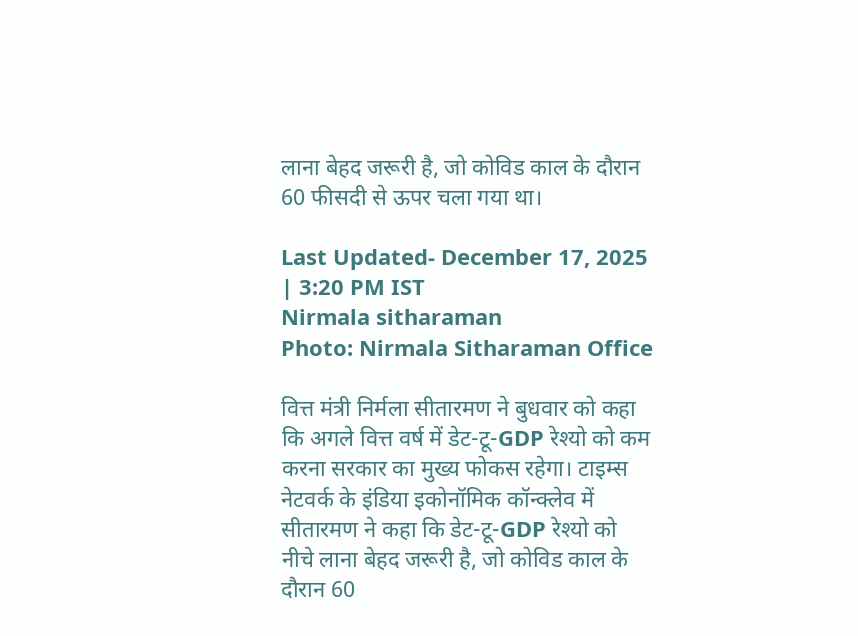लाना बेहद जरूरी है, जो कोविड काल के दौरान 60 फीसदी से ऊपर चला गया था।

Last Updated- December 17, 2025 | 3:20 PM IST
Nirmala sitharaman
Photo: Nirmala Sitharaman Office

वित्त मंत्री निर्मला सीतारमण ने बुधवार को कहा कि अगले वित्त वर्ष में डेट-टू-GDP रेश्यो को कम करना सरकार का मुख्य फोकस रहेगा। टाइम्स नेटवर्क के इंडिया इकोनॉमिक कॉन्क्लेव में सीतारमण ने कहा कि डेट-टू-GDP रेश्यो को नीचे लाना बेहद जरूरी है, जो कोविड काल के दौरान 60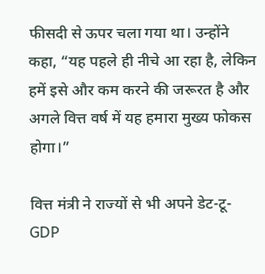फीसदी से ऊपर चला गया था। उन्होंने कहा, “यह पहले ही नीचे आ रहा है, लेकिन हमें इसे और कम करने की जरूरत है और अगले वित्त वर्ष में यह हमारा मुख्य फोकस होगा।”

वित्त मंत्री ने राज्यों से भी अपने डेट-टू-GDP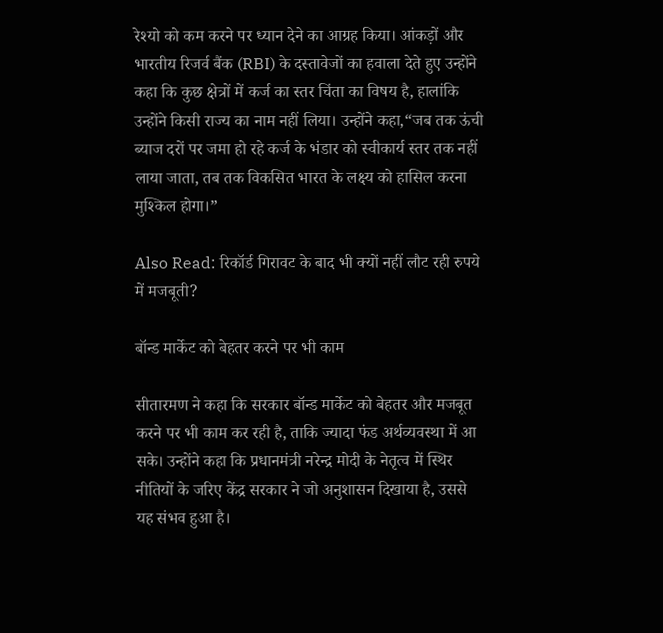रेश्यो को कम करने पर ध्यान देने का आग्रह किया। आंकड़ों और भारतीय रिजर्व बैंक (RBI) के दस्तावेजों का हवाला देते हुए उन्होंने कहा कि कुछ क्षेत्रों में कर्ज का स्तर चिंता का विषय है, हालांकि उन्होंने किसी राज्य का नाम नहीं लिया। उन्होंने कहा,“जब तक ऊंची ब्याज दरों पर जमा हो रहे कर्ज के भंडार को स्वीकार्य स्तर तक नहीं लाया जाता, तब तक विकसित भारत के लक्ष्य को हासिल करना मुश्किल होगा।”

Also Read: रिकॉर्ड गिरावट के बाद भी क्यों नहीं लौट रही रुपये में मजबूती?

बॉन्ड मार्केट को बेहतर करने पर भी काम

सीतारमण ने कहा कि सरकार बॉन्ड मार्केट को बेहतर और मजबूत करने पर भी काम कर रही है, ताकि ज्यादा फंड अर्थव्यवस्था में आ सके। उन्होंने कहा कि प्रधानमंत्री नरेन्द्र मोदी के नेतृत्व में स्थिर नीतियों के जरिए केंद्र सरकार ने जो अनुशासन दिखाया है, उससे यह संभव हुआ है।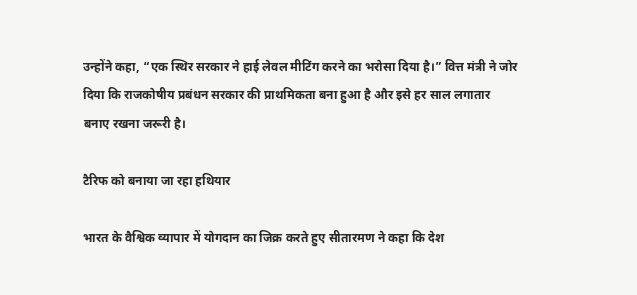उन्होंने कहा, “एक स्थिर सरकार ने हाई लेवल मीटिंग करने का भरोसा दिया है।” वित्त मंत्री ने जोर दिया कि राजकोषीय प्रबंधन सरकार की प्राथमिकता बना हुआ है और इसे हर साल लगातार बनाए रखना जरूरी है।

टैरिफ को बनाया जा रहा हथियार

भारत के वैश्विक व्यापार में योगदान का जिक्र करते हुए सीतारमण ने कहा कि देश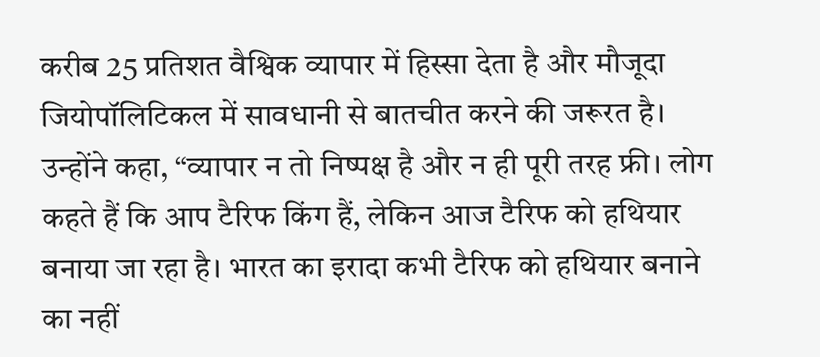करीब 25 प्रतिशत वैश्विक व्यापार में हिस्सा देता है और मौजूदा जियोपॉलिटिकल में सावधानी से बातचीत करने की जरूरत है। उन्होंने कहा, “व्यापार न तो निष्पक्ष है और न ही पूरी तरह फ्री। लोग कहते हैं कि आप टैरिफ किंग हैं, लेकिन आज टैरिफ को हथियार बनाया जा रहा है। भारत का इरादा कभी टैरिफ को हथियार बनाने का नहीं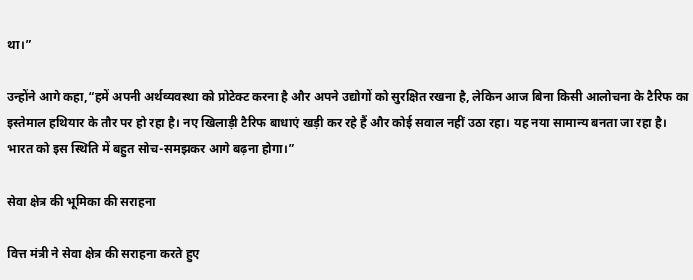था।”

उन्होंने आगे कहा,“हमें अपनी अर्थव्यवस्था को प्रोटेक्ट करना है और अपने उद्योगों को सुरक्षित रखना है, लेकिन आज बिना किसी आलोचना के टैरिफ का इस्तेमाल हथियार के तौर पर हो रहा है। नए खिलाड़ी टैरिफ बाधाएं खड़ी कर रहे हैं और कोई सवाल नहीं उठा रहा। यह नया सामान्य बनता जा रहा है। भारत को इस स्थिति में बहुत सोच-समझकर आगे बढ़ना होगा।”

सेवा क्षेत्र की भूमिका की सराहना

वित्त मंत्री ने सेवा क्षेत्र की सराहना करते हुए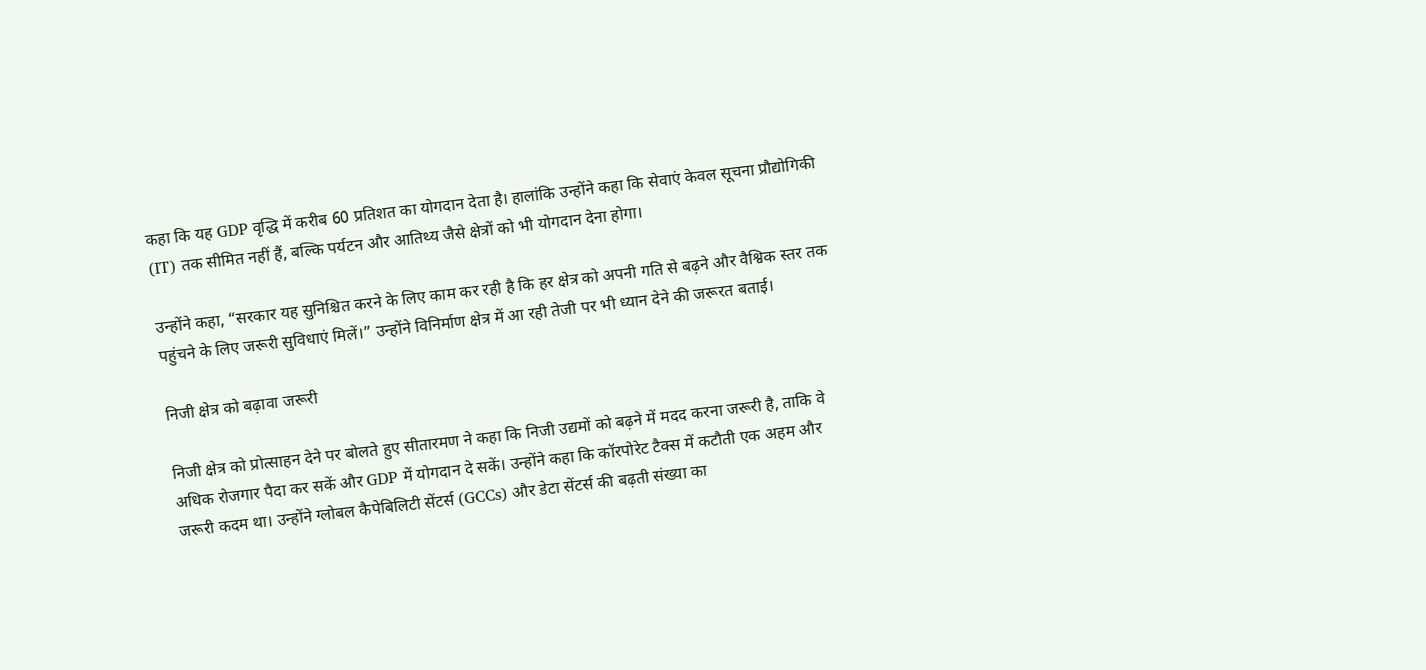कहा कि यह GDP वृद्धि में करीब 60 प्रतिशत का योगदान देता है। हालांकि उन्होंने कहा कि सेवाएं केवल सूचना प्रौद्योगिकी (IT) तक सीमित नहीं हैं, बल्कि पर्यटन और आतिथ्य जैसे क्षेत्रों को भी योगदान देना होगा।

उन्होंने कहा, “सरकार यह सुनिश्चित करने के लिए काम कर रही है कि हर क्षेत्र को अपनी गति से बढ़ने और वैश्विक स्तर तक पहुंचने के लिए जरूरी सुविधाएं मिलें।” उन्होंने विनिर्माण क्षेत्र में आ रही तेजी पर भी ध्यान देने की जरूरत बताई।

निजी क्षेत्र को बढ़ावा जरूरी

निजी क्षेत्र को प्रोत्साहन देने पर बोलते हुए सीतारमण ने कहा कि निजी उद्यमों को बढ़ने में मदद करना जरूरी है, ताकि वे अधिक रोजगार पैदा कर सकें और GDP में योगदान दे सकें। उन्होंने कहा कि कॉरपोरेट टैक्स में कटौती एक अहम और जरूरी कदम था। उन्होंने ग्लोबल कैपेबिलिटी सेंटर्स (GCCs) और डेटा सेंटर्स की बढ़ती संख्या का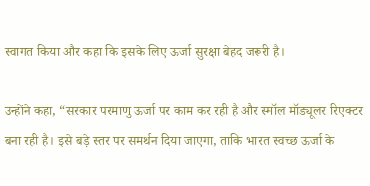स्वागत किया और कहा कि इसके लिए ऊर्जा सुरक्षा बेहद जरूरी है।

उन्होंने कहा, “सरकार परमाणु ऊर्जा पर काम कर रही है और स्मॉल मॉड्यूलर रिएक्टर बना रही है। इसे बड़े स्तर पर समर्थन दिया जाएगा, ताकि भारत स्वच्छ ऊर्जा के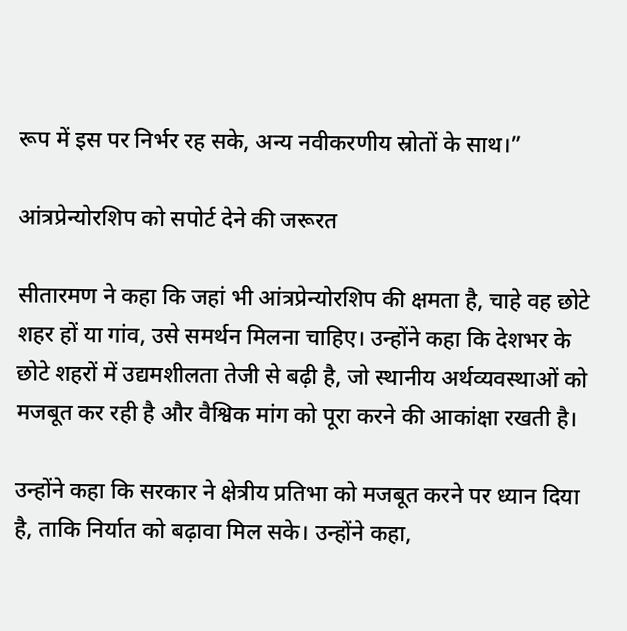रूप में इस पर निर्भर रह सके, अन्य नवीकरणीय स्रोतों के साथ।”

आंत्रप्रेन्योरशिप को सपोर्ट देने की जरूरत

सीतारमण ने कहा कि जहां भी आंत्रप्रेन्योरशिप की क्षमता है, चाहे वह छोटे शहर हों या गांव, उसे समर्थन मिलना चाहिए। उन्होंने कहा कि देशभर के छोटे शहरों में उद्यमशीलता तेजी से बढ़ी है, जो स्थानीय अर्थव्यवस्थाओं को मजबूत कर रही है और वैश्विक मांग को पूरा करने की आकांक्षा रखती है।

उन्होंने कहा कि सरकार ने क्षेत्रीय प्रतिभा को मजबूत करने पर ध्यान दिया है, ताकि निर्यात को बढ़ावा मिल सके। उन्होंने कहा,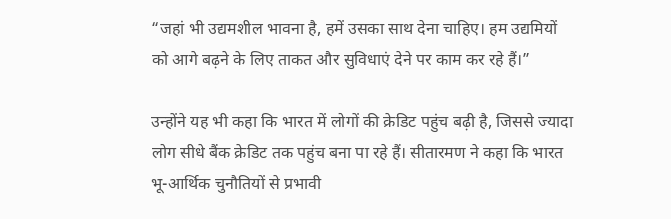“जहां भी उद्यमशील भावना है, हमें उसका साथ देना चाहिए। हम उद्यमियों को आगे बढ़ने के लिए ताकत और सुविधाएं देने पर काम कर रहे हैं।”

उन्होंने यह भी कहा कि भारत में लोगों की क्रेडिट पहुंच बढ़ी है, जिससे ज्यादा लोग सीधे बैंक क्रेडिट तक पहुंच बना पा रहे हैं। सीतारमण ने कहा कि भारत भू-आर्थिक चुनौतियों से प्रभावी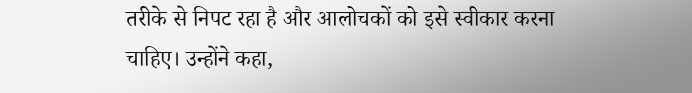तरीके से निपट रहा है और आलोचकों को इसे स्वीकार करना चाहिए। उन्होंने कहा,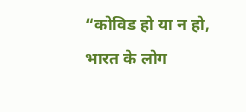“कोविड हो या न हो, भारत के लोग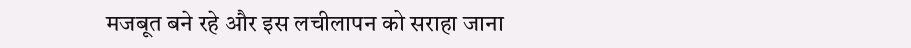मजबूत बने रहे और इस लचीलापन को सराहा जाना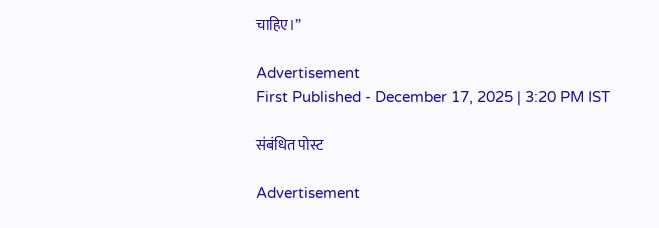चाहिए।”

Advertisement
First Published - December 17, 2025 | 3:20 PM IST

संबंधित पोस्ट

Advertisement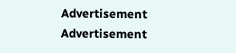Advertisement
Advertisement